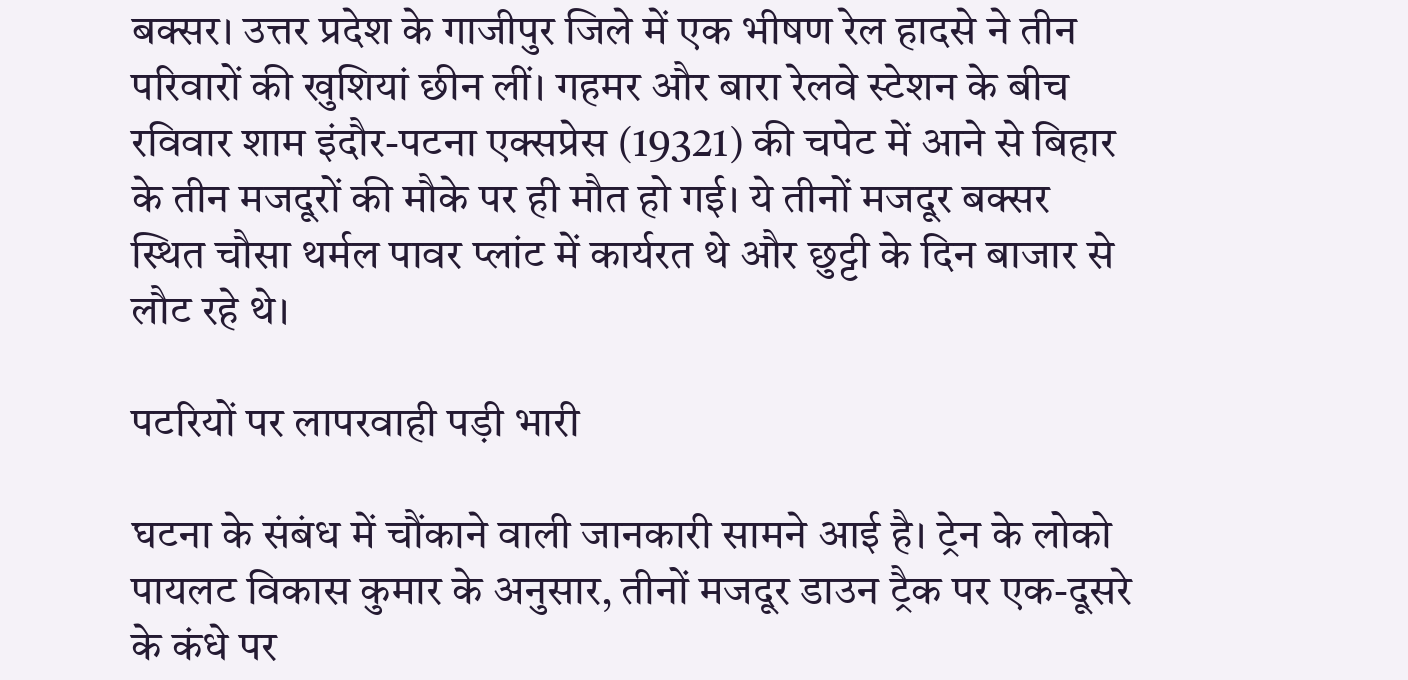बक्सर। उत्तर प्रदेश के गाजीपुर जिले में एक भीषण रेल हादसे ने तीन परिवारों की खुशियां छीन लीं। गहमर और बारा रेलवे स्टेशन के बीच रविवार शाम इंदौर-पटना एक्सप्रेस (19321) की चपेट में आने से बिहार के तीन मजदूरों की मौके पर ही मौत हो गई। ये तीनों मजदूर बक्सर स्थित चौसा थर्मल पावर प्लांट में कार्यरत थे और छुट्टी के दिन बाजार से लौट रहे थे।

पटरियों पर लापरवाही पड़ी भारी

घटना के संबंध में चौंकाने वाली जानकारी सामने आई है। ट्रेन के लोको पायलट विकास कुमार के अनुसार, तीनों मजदूर डाउन ट्रैक पर एक-दूसरे के कंधे पर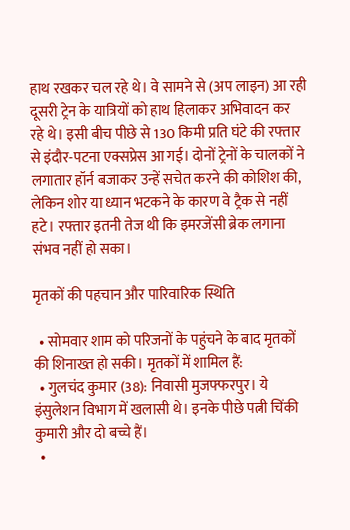हाथ रखकर चल रहे थे। वे सामने से (अप लाइन) आ रही दूसरी ट्रेन के यात्रियों को हाथ हिलाकर अभिवादन कर रहे थे। इसी बीच पीछे से 130 किमी प्रति घंटे की रफ्तार से इंदौर-पटना एक्सप्रेस आ गई। दोनों ट्रेनों के चालकों ने लगातार हॉर्न बजाकर उन्हें सचेत करने की कोशिश की, लेकिन शोर या ध्यान भटकने के कारण वे ट्रैक से नहीं हटे। रफ्तार इतनी तेज थी कि इमरजेंसी ब्रेक लगाना संभव नहीं हो सका।

मृतकों की पहचान और पारिवारिक स्थिति

  • सोमवार शाम को परिजनों के पहुंचने के बाद मृतकों की शिनाख्त हो सकी। मृतकों में शामिल हैं:
  • गुलचंद कुमार (38): निवासी मुजफ्फरपुर। ये इंसुलेशन विभाग में खलासी थे। इनके पीछे पत्नी चिंकी कुमारी और दो बच्चे हैं।
  •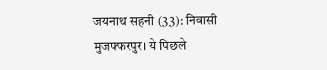जयनाथ सहनी (33): निवासी मुजफ्फरपुर। ये पिछले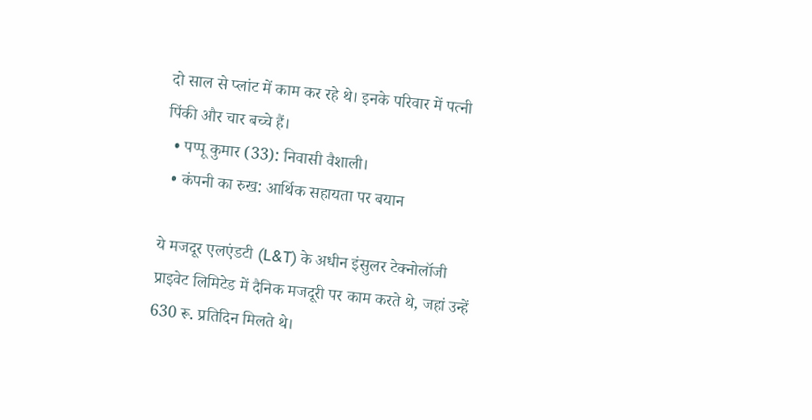दो साल से प्लांट में काम कर रहे थे। इनके परिवार में पत्नी पिंकी और चार बच्चे हैं।
  • पप्पू कुमार (33): निवासी वैशाली।
  • कंपनी का रुख: आर्थिक सहायता पर बयान

ये मजदूर एलएंडटी (L&T) के अधीन इंसुलर टेक्नोलॉजी प्राइवेट लिमिटेड में दैनिक मजदूरी पर काम करते थे, जहां उन्हें 630 रू. प्रतिदिन मिलते थे।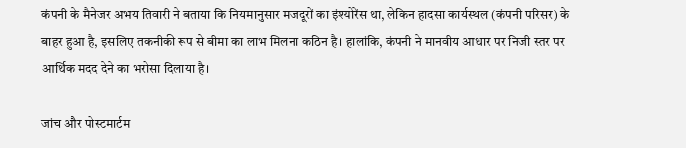कंपनी के मैनेजर अभय तिवारी ने बताया कि नियमानुसार मजदूरों का इंश्योरेंस था, लेकिन हादसा कार्यस्थल (कंपनी परिसर) के बाहर हुआ है, इसलिए तकनीकी रूप से बीमा का लाभ मिलना कठिन है। हालांकि, कंपनी ने मानवीय आधार पर निजी स्तर पर आर्थिक मदद देने का भरोसा दिलाया है।

जांच और पोस्टमार्टम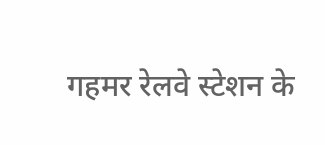गहमर रेलवे स्टेशन के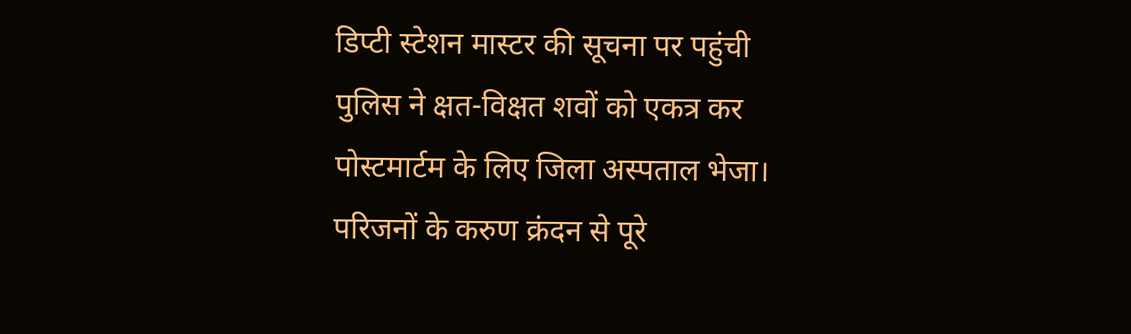डिप्टी स्टेशन मास्टर की सूचना पर पहुंची पुलिस ने क्षत-विक्षत शवों को एकत्र कर पोस्टमार्टम के लिए जिला अस्पताल भेजा। परिजनों के करुण क्रंदन से पूरे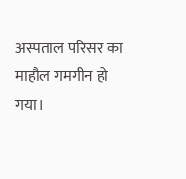अस्पताल परिसर का माहौल गमगीन हो गया।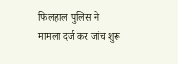फिलहाल पुलिस ने मामला दर्ज कर जांच शुरू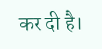कर दी है।